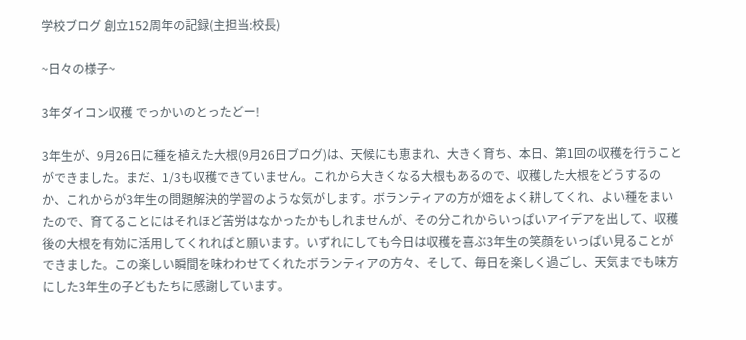学校ブログ 創立152周年の記録(主担当:校長)

~日々の様子~

3年ダイコン収穫 でっかいのとったどー!

3年生が、9月26日に種を植えた大根(9月26日ブログ)は、天候にも恵まれ、大きく育ち、本日、第1回の収穫を行うことができました。まだ、1/3も収穫できていません。これから大きくなる大根もあるので、収穫した大根をどうするのか、これからが3年生の問題解決的学習のような気がします。ボランティアの方が畑をよく耕してくれ、よい種をまいたので、育てることにはそれほど苦労はなかったかもしれませんが、その分これからいっぱいアイデアを出して、収穫後の大根を有効に活用してくれればと願います。いずれにしても今日は収穫を喜ぶ3年生の笑顔をいっぱい見ることができました。この楽しい瞬間を味わわせてくれたボランティアの方々、そして、毎日を楽しく過ごし、天気までも味方にした3年生の子どもたちに感謝しています。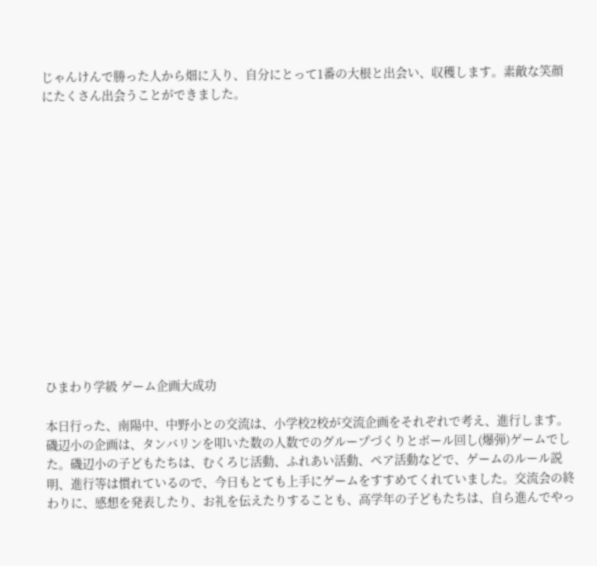じゃんけんで勝った人から畑に入り、自分にとって1番の大根と出会い、収穫します。素敵な笑顔にたくさん出会うことができました。














ひまわり学級 ゲーム企画大成功

本日行った、南陽中、中野小との交流は、小学校2校が交流企画をそれぞれで考え、進行します。磯辺小の企画は、タンバリンを叩いた数の人数でのグループづくりとボール回し(爆弾)ゲームでした。磯辺小の子どもたちは、むくろじ活動、ふれあい活動、ペア活動などで、ゲームのルール説明、進行等は慣れているので、今日もとても上手にゲームをすすめてくれていました。交流会の終わりに、感想を発表したり、お礼を伝えたりすることも、高学年の子どもたちは、自ら進んでやっ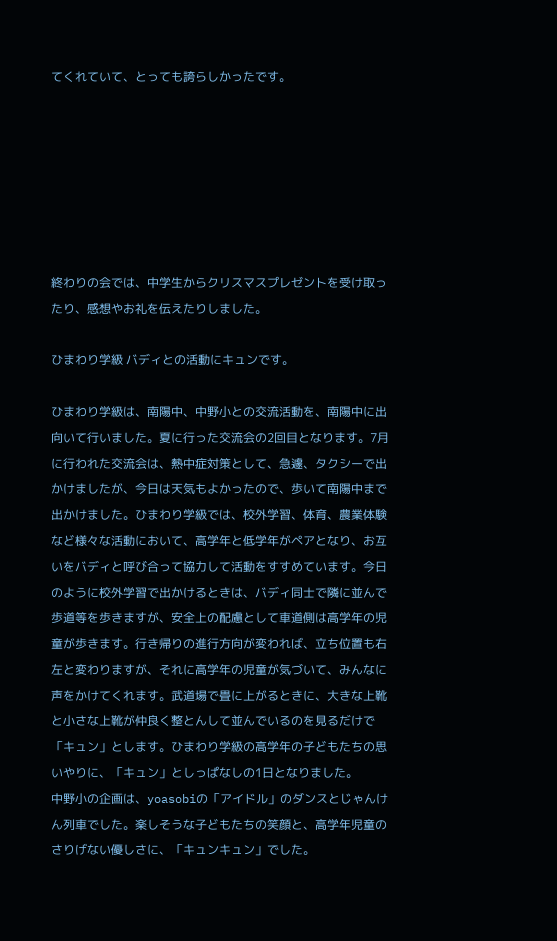てくれていて、とっても誇らしかったです。







終わりの会では、中学生からクリスマスプレゼントを受け取ったり、感想やお礼を伝えたりしました。

ひまわり学級 バディとの活動にキュンです。

ひまわり学級は、南陽中、中野小との交流活動を、南陽中に出向いて行いました。夏に行った交流会の2回目となります。7月に行われた交流会は、熱中症対策として、急遽、タクシーで出かけましたが、今日は天気もよかったので、歩いて南陽中まで出かけました。ひまわり学級では、校外学習、体育、農業体験など様々な活動において、高学年と低学年がペアとなり、お互いをバディと呼び合って協力して活動をすすめています。今日のように校外学習で出かけるときは、バディ同士で隣に並んで歩道等を歩きますが、安全上の配慮として車道側は高学年の児童が歩きます。行き帰りの進行方向が変われば、立ち位置も右左と変わりますが、それに高学年の児童が気づいて、みんなに声をかけてくれます。武道場で畳に上がるときに、大きな上靴と小さな上靴が仲良く整とんして並んでいるのを見るだけで「キュン」とします。ひまわり学級の高学年の子どもたちの思いやりに、「キュン」としっぱなしの1日となりました。
中野小の企画は、yoasobiの「アイドル」のダンスとじゃんけん列車でした。楽しそうな子どもたちの笑顔と、高学年児童のさりげない優しさに、「キュンキュン」でした。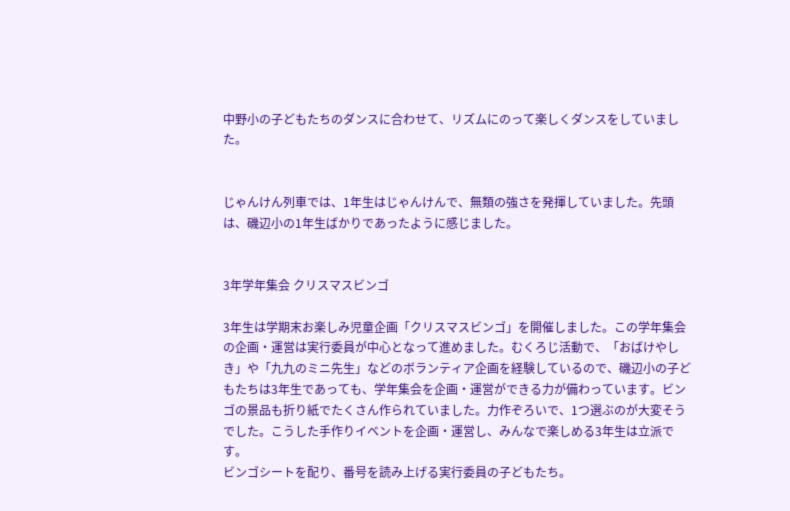中野小の子どもたちのダンスに合わせて、リズムにのって楽しくダンスをしていました。


じゃんけん列車では、1年生はじゃんけんで、無類の強さを発揮していました。先頭は、磯辺小の1年生ばかりであったように感じました。


3年学年集会 クリスマスビンゴ

3年生は学期末お楽しみ児童企画「クリスマスビンゴ」を開催しました。この学年集会の企画・運営は実行委員が中心となって進めました。むくろじ活動で、「おばけやしき」や「九九のミニ先生」などのボランティア企画を経験しているので、磯辺小の子どもたちは3年生であっても、学年集会を企画・運営ができる力が備わっています。ビンゴの景品も折り紙でたくさん作られていました。力作ぞろいで、1つ選ぶのが大変そうでした。こうした手作りイベントを企画・運営し、みんなで楽しめる3年生は立派です。
ビンゴシートを配り、番号を読み上げる実行委員の子どもたち。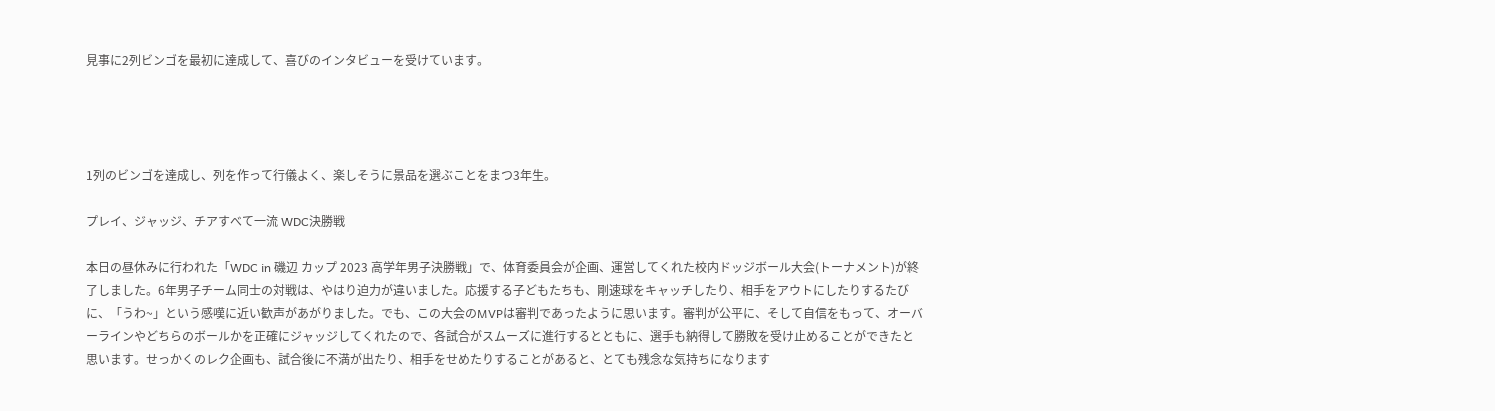見事に2列ビンゴを最初に達成して、喜びのインタビューを受けています。




1列のビンゴを達成し、列を作って行儀よく、楽しそうに景品を選ぶことをまつ3年生。

プレイ、ジャッジ、チアすべて一流 WDC決勝戦

本日の昼休みに行われた「WDC in 磯辺 カップ 2023 高学年男子決勝戦」で、体育委員会が企画、運営してくれた校内ドッジボール大会(トーナメント)が終了しました。6年男子チーム同士の対戦は、やはり迫力が違いました。応援する子どもたちも、剛速球をキャッチしたり、相手をアウトにしたりするたびに、「うわ~」という感嘆に近い歓声があがりました。でも、この大会のMVPは審判であったように思います。審判が公平に、そして自信をもって、オーバーラインやどちらのボールかを正確にジャッジしてくれたので、各試合がスムーズに進行するとともに、選手も納得して勝敗を受け止めることができたと思います。せっかくのレク企画も、試合後に不満が出たり、相手をせめたりすることがあると、とても残念な気持ちになります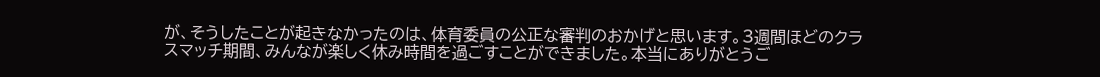が、そうしたことが起きなかったのは、体育委員の公正な審判のおかげと思います。3週間ほどのクラスマッチ期間、みんなが楽しく休み時間を過ごすことができました。本当にありがとうご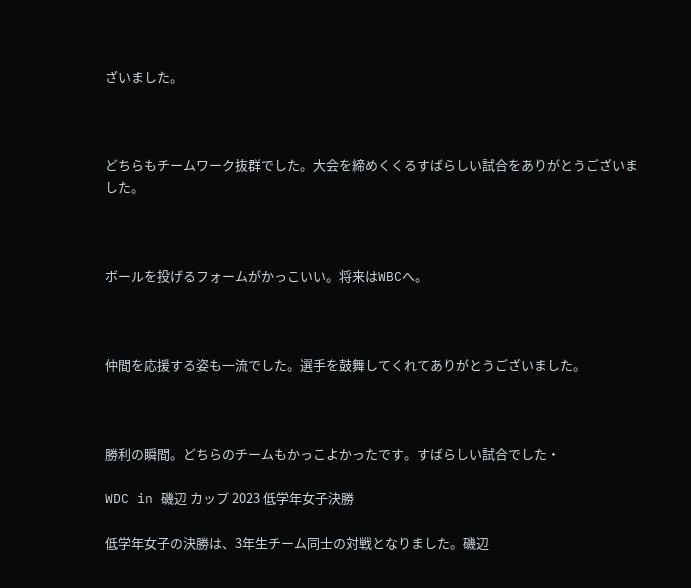ざいました。



どちらもチームワーク抜群でした。大会を締めくくるすばらしい試合をありがとうございました。



ボールを投げるフォームがかっこいい。将来はWBCへ。



仲間を応援する姿も一流でした。選手を鼓舞してくれてありがとうございました。



勝利の瞬間。どちらのチームもかっこよかったです。すばらしい試合でした・

WDC in 磯辺 カップ 2023 低学年女子決勝

低学年女子の決勝は、3年生チーム同士の対戦となりました。磯辺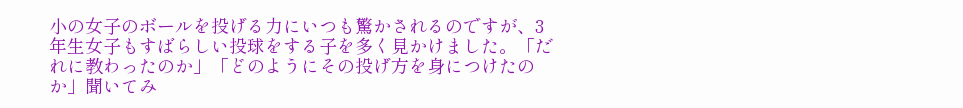小の女子のボールを投げる力にいつも驚かされるのですが、3年生女子もすばらしい投球をする子を多く見かけました。「だれに教わったのか」「どのようにその投げ方を身につけたのか」聞いてみ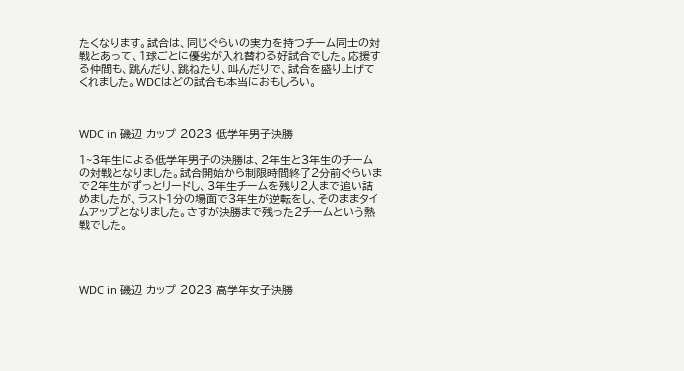たくなります。試合は、同じぐらいの実力を持つチーム同士の対戦とあって、1球ごとに優劣が入れ替わる好試合でした。応援する仲間も、跳んだり、跳ねたり、叫んだりで、試合を盛り上げてくれました。WDCはどの試合も本当におもしろい。



WDC in 磯辺 カップ 2023 低学年男子決勝

1~3年生による低学年男子の決勝は、2年生と3年生のチームの対戦となりました。試合開始から制限時間終了2分前ぐらいまで2年生がずっとリードし、3年生チームを残り2人まで追い詰めましたが、ラスト1分の場面で3年生が逆転をし、そのままタイムアップとなりました。さすが決勝まで残った2チームという熱戦でした。




WDC in 磯辺 カップ 2023 高学年女子決勝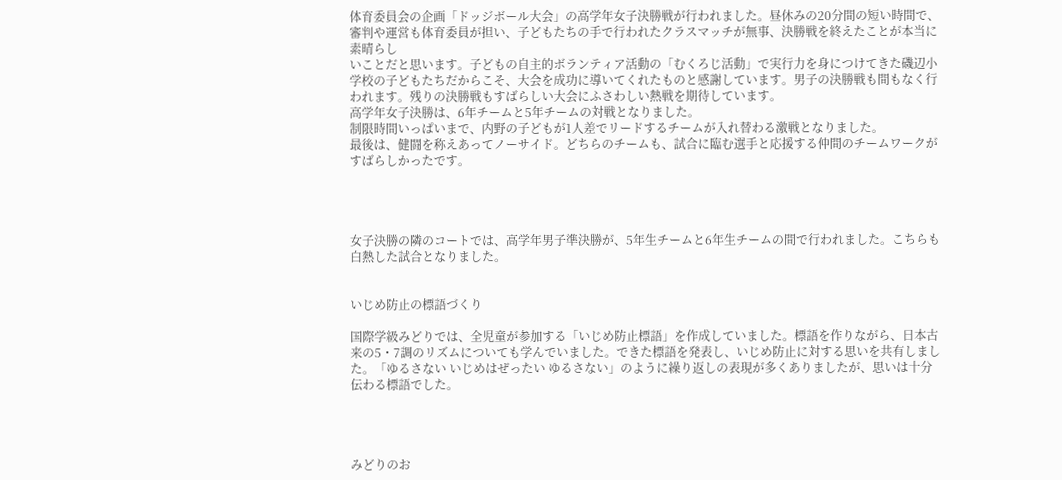体育委員会の企画「ドッジボール大会」の高学年女子決勝戦が行われました。昼休みの20分間の短い時間で、審判や運営も体育委員が担い、子どもたちの手で行われたクラスマッチが無事、決勝戦を終えたことが本当に素晴らし
いことだと思います。子どもの自主的ボランティア活動の「むくろじ活動」で実行力を身につけてきた磯辺小学校の子どもたちだからこそ、大会を成功に導いてくれたものと感謝しています。男子の決勝戦も間もなく行われます。残りの決勝戦もすばらしい大会にふさわしい熱戦を期待しています。
高学年女子決勝は、6年チームと5年チームの対戦となりました。
制限時間いっぱいまで、内野の子どもが1人差でリードするチームが入れ替わる激戦となりました。
最後は、健闘を称えあってノーサイド。どちらのチームも、試合に臨む選手と応援する仲間のチームワークがすばらしかったです。




女子決勝の隣のコートでは、高学年男子準決勝が、5年生チームと6年生チームの間で行われました。こちらも白熱した試合となりました。


いじめ防止の標語づくり

国際学級みどりでは、全児童が参加する「いじめ防止標語」を作成していました。標語を作りながら、日本古来の5・7調のリズムについても学んでいました。できた標語を発表し、いじめ防止に対する思いを共有しました。「ゆるさない いじめはぜったい ゆるさない」のように繰り返しの表現が多くありましたが、思いは十分伝わる標語でした。




みどりのお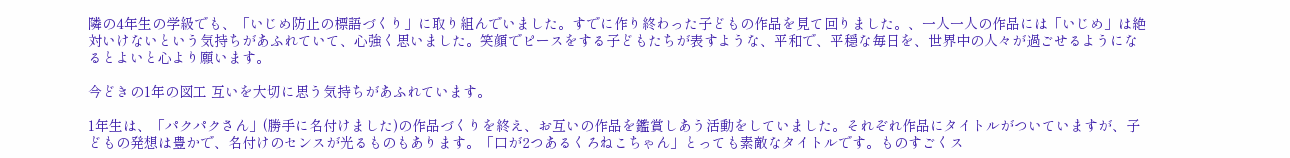隣の4年生の学級でも、「いじめ防止の標語づくり」に取り組んでいました。すでに作り終わった子どもの作品を見て回りました。、一人一人の作品には「いじめ」は絶対いけないという気持ちがあふれていて、心強く思いました。笑顔でピースをする子どもたちが表すような、平和で、平穏な毎日を、世界中の人々が過ごせるようになるとよいと心より願います。

今どきの1年の図工 互いを大切に思う気持ちがあふれています。

1年生は、「パクパクさん」(勝手に名付けました)の作品づくりを終え、お互いの作品を鑑賞しあう活動をしていました。それぞれ作品にタイトルがついていますが、子どもの発想は豊かで、名付けのセンスが光るものもあります。「口が2つあるくろねこちゃん」とっても素敵なタイトルです。ものすごくス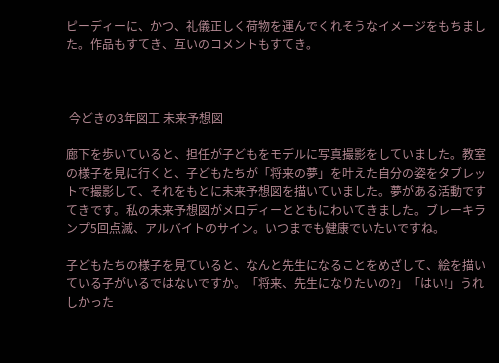ピーディーに、かつ、礼儀正しく荷物を運んでくれそうなイメージをもちました。作品もすてき、互いのコメントもすてき。



 今どきの3年図工 未来予想図

廊下を歩いていると、担任が子どもをモデルに写真撮影をしていました。教室の様子を見に行くと、子どもたちが「将来の夢」を叶えた自分の姿をタブレットで撮影して、それをもとに未来予想図を描いていました。夢がある活動ですてきです。私の未来予想図がメロディーとともにわいてきました。ブレーキランプ5回点滅、アルバイトのサイン。いつまでも健康でいたいですね。

子どもたちの様子を見ていると、なんと先生になることをめざして、絵を描いている子がいるではないですか。「将来、先生になりたいの?」「はい!」うれしかった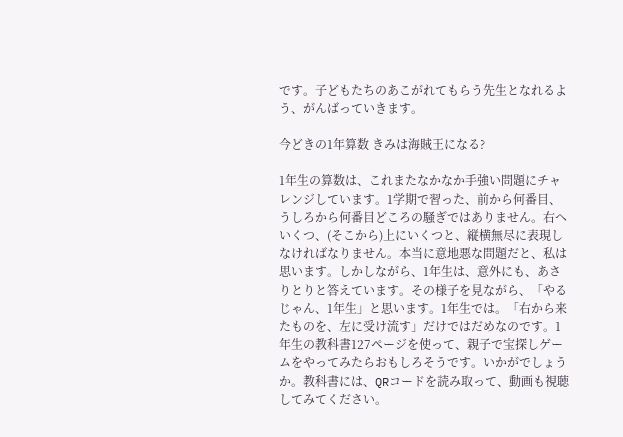です。子どもたちのあこがれてもらう先生となれるよう、がんばっていきます。

今どきの1年算数 きみは海賊王になる?

1年生の算数は、これまたなかなか手強い問題にチャレンジしています。1学期で習った、前から何番目、うしろから何番目どころの騒ぎではありません。右へいくつ、(そこから)上にいくつと、縦横無尽に表現しなければなりません。本当に意地悪な問題だと、私は思います。しかしながら、1年生は、意外にも、あさりとりと答えています。その様子を見ながら、「やるじゃん、1年生」と思います。1年生では。「右から来たものを、左に受け流す」だけではだめなのです。1年生の教科書127ページを使って、親子で宝探しゲームをやってみたらおもしろそうです。いかがでしょうか。教科書には、QRコードを読み取って、動画も視聴してみてください。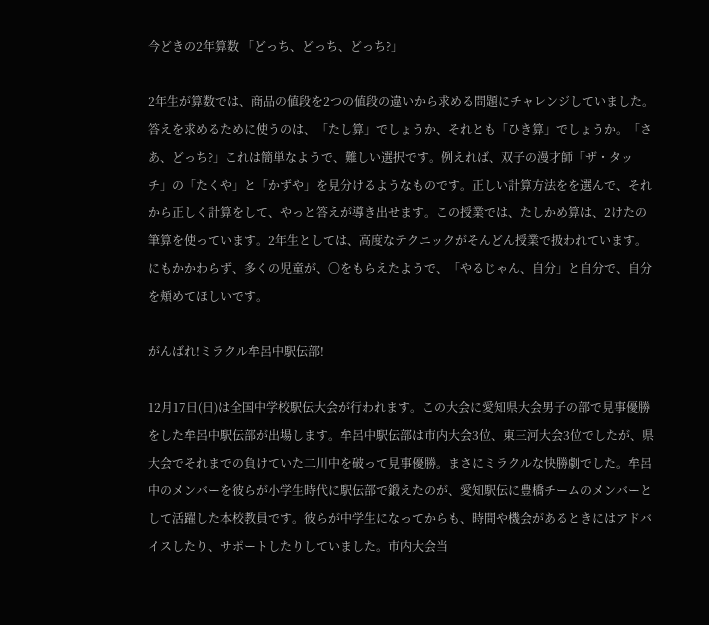今どきの2年算数 「どっち、どっち、どっち?」

2年生が算数では、商品の値段を2つの値段の違いから求める問題にチャレンジしていました。答えを求めるために使うのは、「たし算」でしょうか、それとも「ひき算」でしょうか。「さあ、どっち?」これは簡単なようで、難しい選択です。例えれば、双子の漫才師「ザ・タッチ」の「たくや」と「かずや」を見分けるようなものです。正しい計算方法をを選んで、それから正しく計算をして、やっと答えが導き出せます。この授業では、たしかめ算は、2けたの筆算を使っています。2年生としては、高度なテクニックがそんどん授業で扱われています。にもかかわらず、多くの児童が、〇をもらえたようで、「やるじゃん、自分」と自分で、自分を頬めてほしいです。

がんばれ!ミラクル牟呂中駅伝部!

12月17日(日)は全国中学校駅伝大会が行われます。この大会に愛知県大会男子の部で見事優勝をした牟呂中駅伝部が出場します。牟呂中駅伝部は市内大会3位、東三河大会3位でしたが、県大会でそれまでの負けていた二川中を破って見事優勝。まさにミラクルな快勝劇でした。牟呂中のメンバーを彼らが小学生時代に駅伝部で鍛えたのが、愛知駅伝に豊橋チームのメンバーとして活躍した本校教員です。彼らが中学生になってからも、時間や機会があるときにはアドバイスしたり、サポートしたりしていました。市内大会当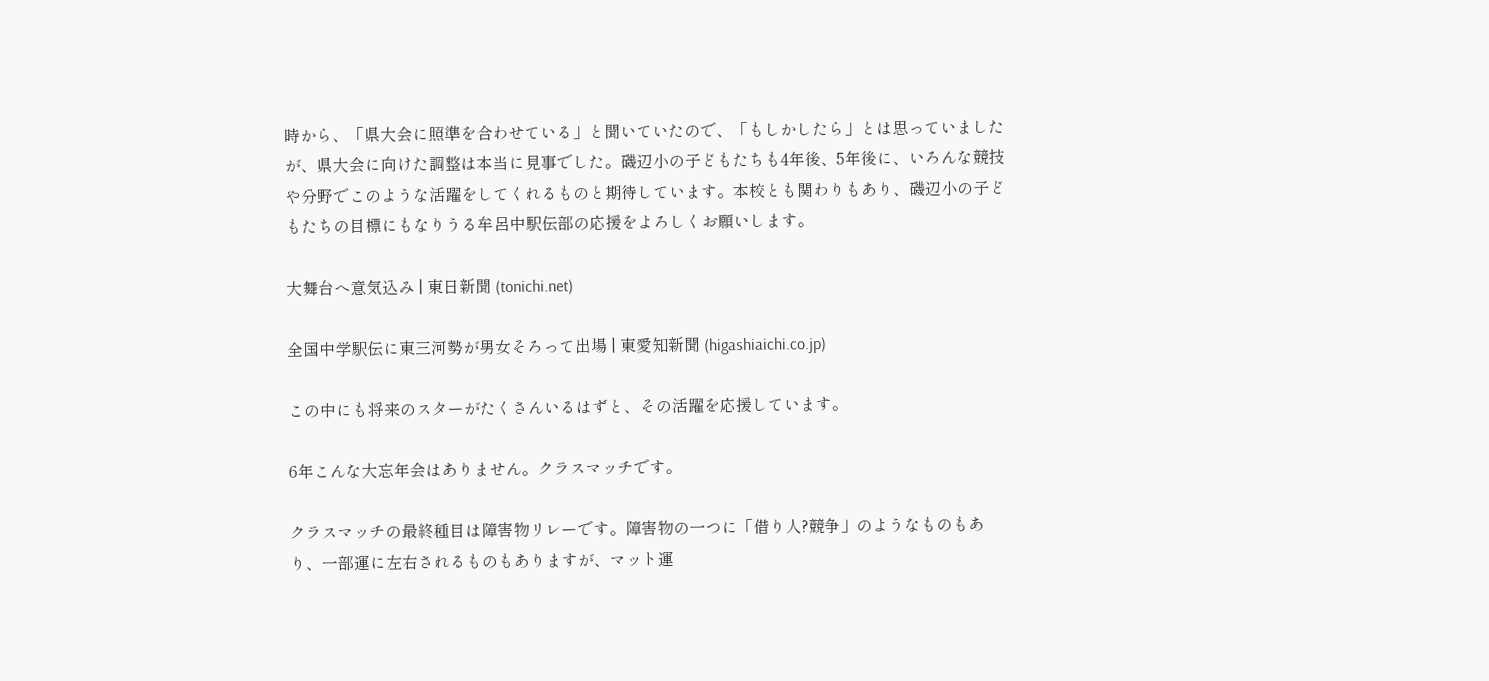時から、「県大会に照準を合わせている」と聞いていたので、「もしかしたら」とは思っていましたが、県大会に向けた調整は本当に見事でした。磯辺小の子どもたちも4年後、5年後に、いろんな競技や分野でこのような活躍をしてくれるものと期待しています。本校とも関わりもあり、磯辺小の子どもたちの目標にもなりうる牟呂中駅伝部の応援をよろしくお願いします。

大舞台へ意気込み | 東日新聞 (tonichi.net)

全国中学駅伝に東三河勢が男女そろって出場 | 東愛知新聞 (higashiaichi.co.jp)

この中にも将来のスターがたくさんいるはずと、その活躍を応援しています。

6年こんな大忘年会はありません。クラスマッチです。

クラスマッチの最終種目は障害物リレーです。障害物の一つに「借り人?競争」のようなものもあり、一部運に左右されるものもありますが、マット運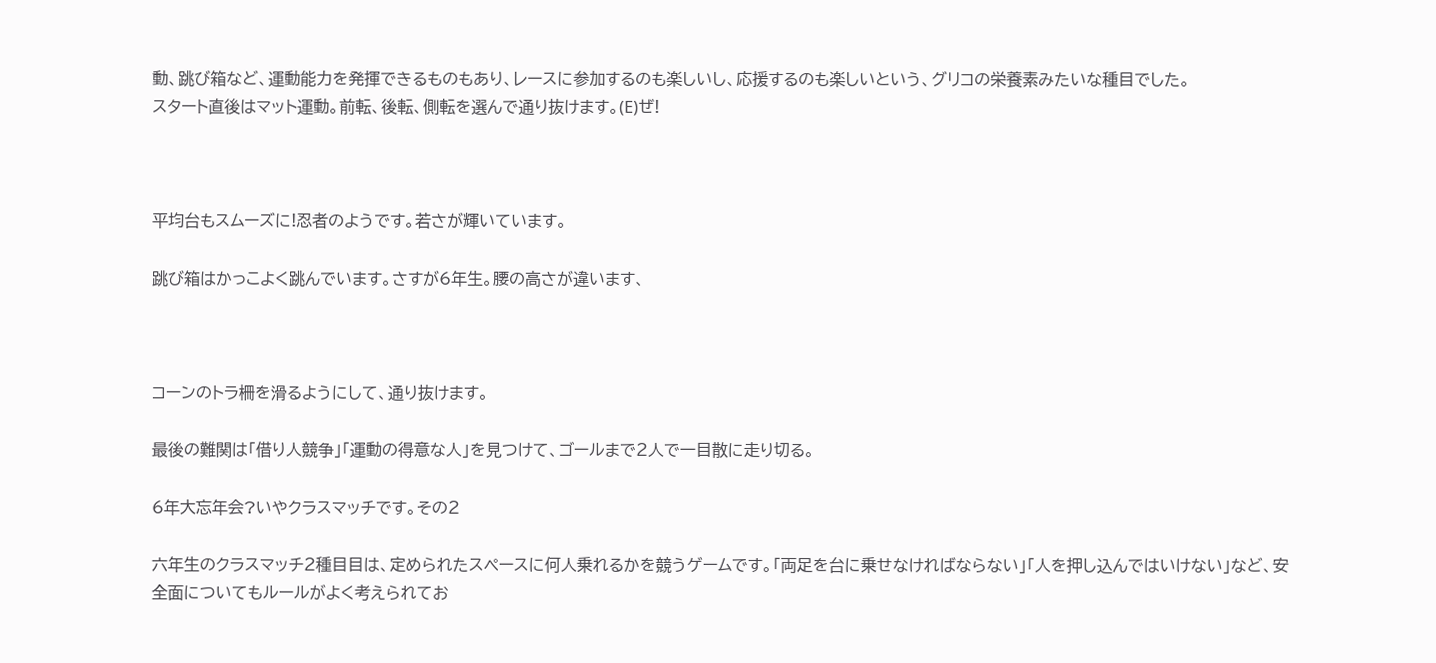動、跳び箱など、運動能力を発揮できるものもあり、レースに参加するのも楽しいし、応援するのも楽しいという、グリコの栄養素みたいな種目でした。
スタート直後はマット運動。前転、後転、側転を選んで通り抜けます。(E)ぜ!



平均台もスムーズに!忍者のようです。若さが輝いています。

跳び箱はかっこよく跳んでいます。さすが6年生。腰の高さが違います、



コーンのトラ柵を滑るようにして、通り抜けます。

最後の難関は「借り人競争」「運動の得意な人」を見つけて、ゴールまで2人で一目散に走り切る。

6年大忘年会?いやクラスマッチです。その2

六年生のクラスマッチ2種目目は、定められたスペースに何人乗れるかを競うゲームです。「両足を台に乗せなければならない」「人を押し込んではいけない」など、安全面についてもルールがよく考えられてお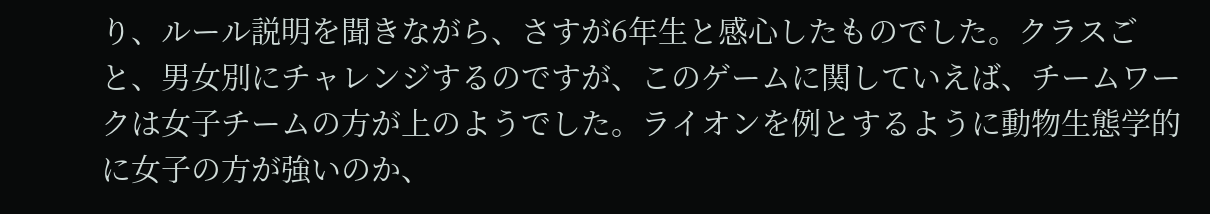り、ルール説明を聞きながら、さすが6年生と感心したものでした。クラスごと、男女別にチャレンジするのですが、このゲームに関していえば、チームワークは女子チームの方が上のようでした。ライオンを例とするように動物生態学的に女子の方が強いのか、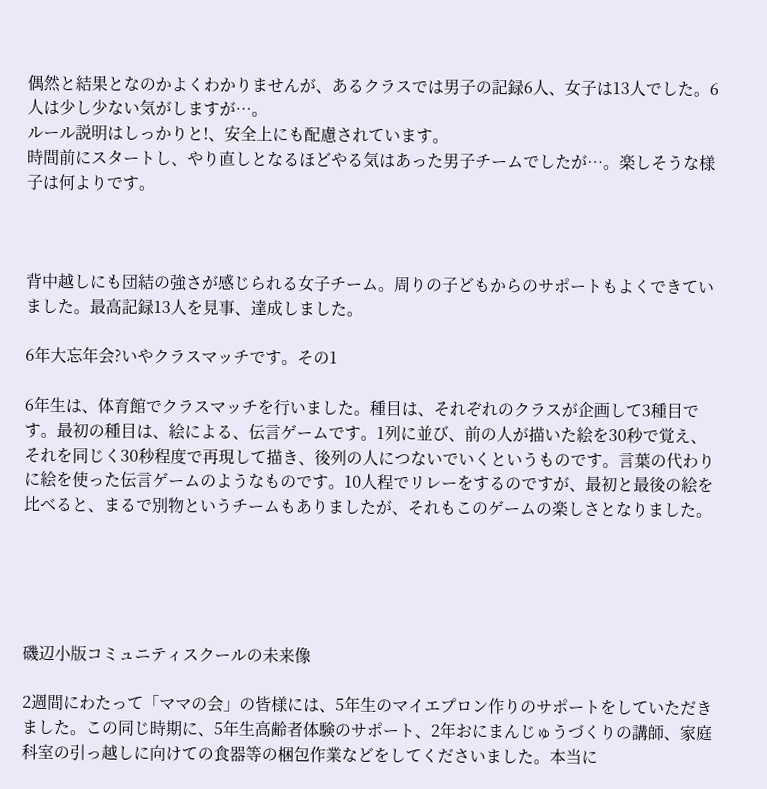偶然と結果となのかよくわかりませんが、あるクラスでは男子の記録6人、女子は13人でした。6人は少し少ない気がしますが…。
ルール説明はしっかりと!、安全上にも配慮されています。
時間前にスタートし、やり直しとなるほどやる気はあった男子チームでしたが…。楽しそうな様子は何よりです。



背中越しにも団結の強さが感じられる女子チーム。周りの子どもからのサポートもよくできていました。最高記録13人を見事、達成しました。

6年大忘年会?いやクラスマッチです。その1

6年生は、体育館でクラスマッチを行いました。種目は、それぞれのクラスが企画して3種目です。最初の種目は、絵による、伝言ゲームです。1列に並び、前の人が描いた絵を30秒で覚え、それを同じく30秒程度で再現して描き、後列の人につないでいくというものです。言葉の代わりに絵を使った伝言ゲームのようなものです。10人程でリレーをするのですが、最初と最後の絵を比べると、まるで別物というチームもありましたが、それもこのゲームの楽しさとなりました。





磯辺小版コミュニティスクールの未来像

2週間にわたって「ママの会」の皆様には、5年生のマイエプロン作りのサポートをしていただきました。この同じ時期に、5年生高齢者体験のサポート、2年おにまんじゅうづくりの講師、家庭科室の引っ越しに向けての食器等の梱包作業などをしてくださいました。本当に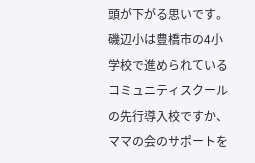頭が下がる思いです。
磯辺小は豊橋市の4小学校で進められているコミュニティスクールの先行導入校ですか、ママの会のサポートを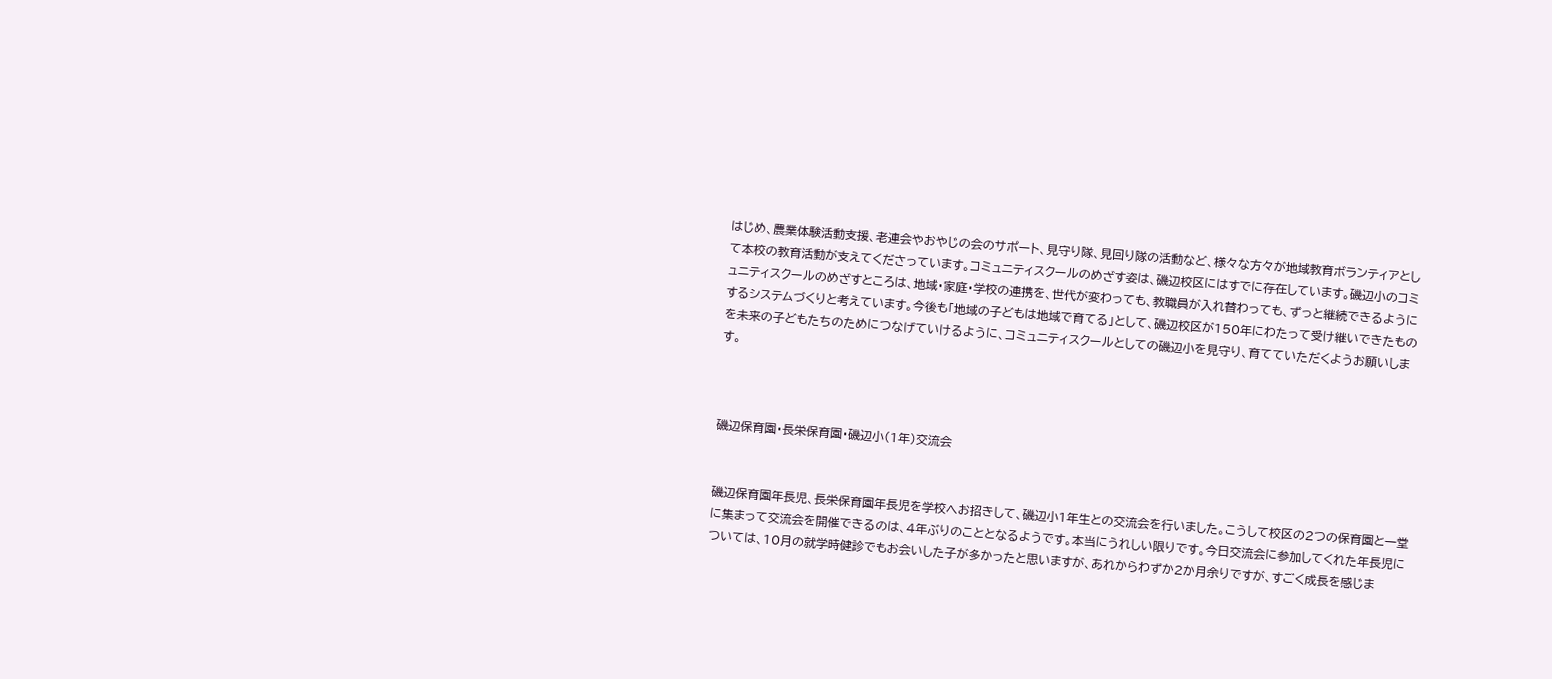はじめ、農業体験活動支援、老連会やおやじの会のサポート、見守り隊、見回り隊の活動など、様々な方々が地域教育ボランティアとして本校の教育活動が支えてくださっています。コミュニティスクールのめざす姿は、磯辺校区にはすでに存在しています。磯辺小のコミュニティスクールのめざすところは、地域・家庭・学校の連携を、世代が変わっても、教職員が入れ替わっても、ずっと継続できるようにするシステムづくりと考えています。今後も「地域の子どもは地域で育てる」として、磯辺校区が150年にわたって受け継いできたものを未来の子どもたちのためにつなげていけるように、コミュニティスクールとしての磯辺小を見守り、育てていただくようお願いします。



磯辺保育園・長栄保育園・磯辺小(1年)交流会


磯辺保育園年長児、長栄保育園年長児を学校へお招きして、磯辺小1年生との交流会を行いました。こうして校区の2つの保育園と一堂に集まって交流会を開催できるのは、4年ぶりのこととなるようです。本当にうれしい限りです。今日交流会に参加してくれた年長児については、10月の就学時健診でもお会いした子が多かったと思いますが、あれからわずか2か月余りですが、すごく成長を感じま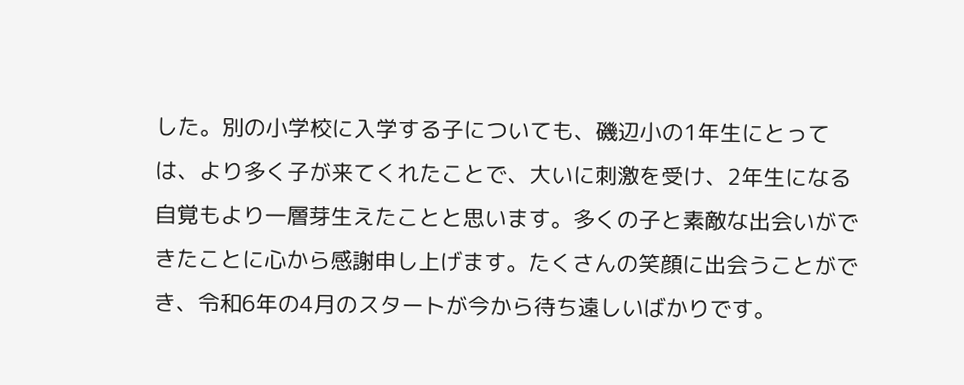した。別の小学校に入学する子についても、磯辺小の1年生にとっては、より多く子が来てくれたことで、大いに刺激を受け、2年生になる自覚もより一層芽生えたことと思います。多くの子と素敵な出会いができたことに心から感謝申し上げます。たくさんの笑顔に出会うことができ、令和6年の4月のスタートが今から待ち遠しいばかりです。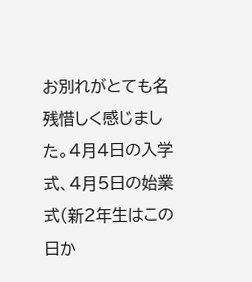お別れがとても名残惜しく感じました。4月4日の入学式、4月5日の始業式(新2年生はこの日か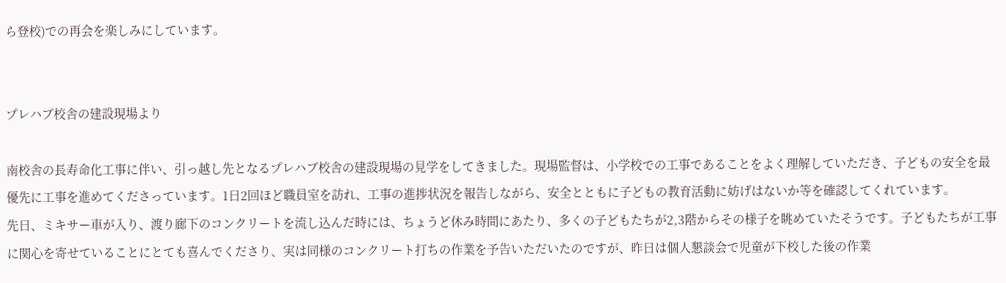ら登校)での再会を楽しみにしています。


プレハブ校舎の建設現場より

南校舎の長寿命化工事に伴い、引っ越し先となるプレハブ校舎の建設現場の見学をしてきました。現場監督は、小学校での工事であることをよく理解していただき、子どもの安全を最優先に工事を進めてくださっています。1日2回ほど職員室を訪れ、工事の進捗状況を報告しながら、安全とともに子どもの教育活動に妨げはないか等を確認してくれています。
先日、ミキサー車が入り、渡り廊下のコンクリートを流し込んだ時には、ちょうど休み時間にあたり、多くの子どもたちが2,3階からその様子を眺めていたそうです。子どもたちが工事に関心を寄せていることにとても喜んでくださり、実は同様のコンクリート打ちの作業を予告いただいたのですが、昨日は個人懇談会で児童が下校した後の作業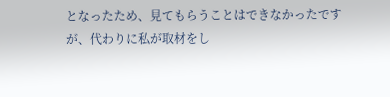となったため、見てもらうことはできなかったですが、代わりに私が取材をし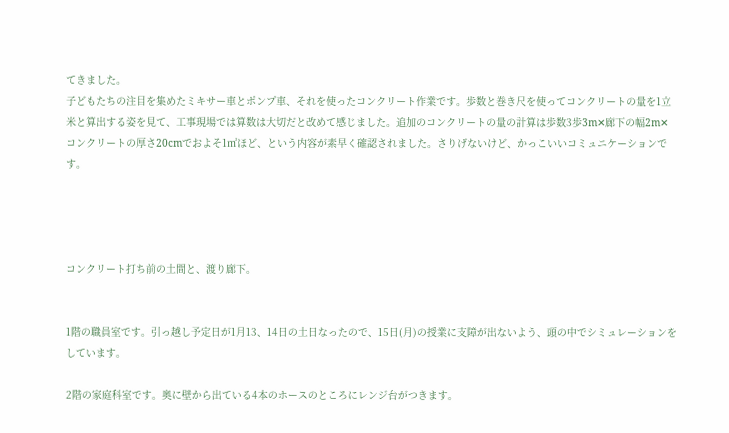てきました。
子どもたちの注目を集めたミキサー車とポンプ車、それを使ったコンクリート作業です。歩数と巻き尺を使ってコンクリートの量を1立米と算出する姿を見て、工事現場では算数は大切だと改めて感じました。追加のコンクリートの量の計算は歩数3歩3m✕廊下の幅2m✕コンクリートの厚さ20cmでおよそ1㎥ほど、という内容が素早く確認されました。さりげないけど、かっこいいコミュニケーションです。




コンクリート打ち前の土間と、渡り廊下。


1階の職員室です。引っ越し予定日が1月13、14日の土日なったので、15日(月)の授業に支障が出ないよう、頭の中でシミュレーションをしています。

2階の家庭科室です。奥に壁から出ている4本のホースのところにレンジ台がつきます。